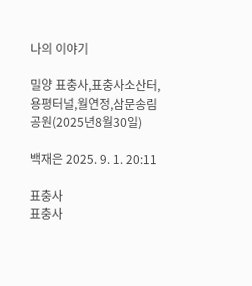나의 이야기

밀양 표충사,표충사소산터,용평터널,월연정,삼문송림공원(2025년8월30일)

백재은 2025. 9. 1. 20:11

표충사
표충사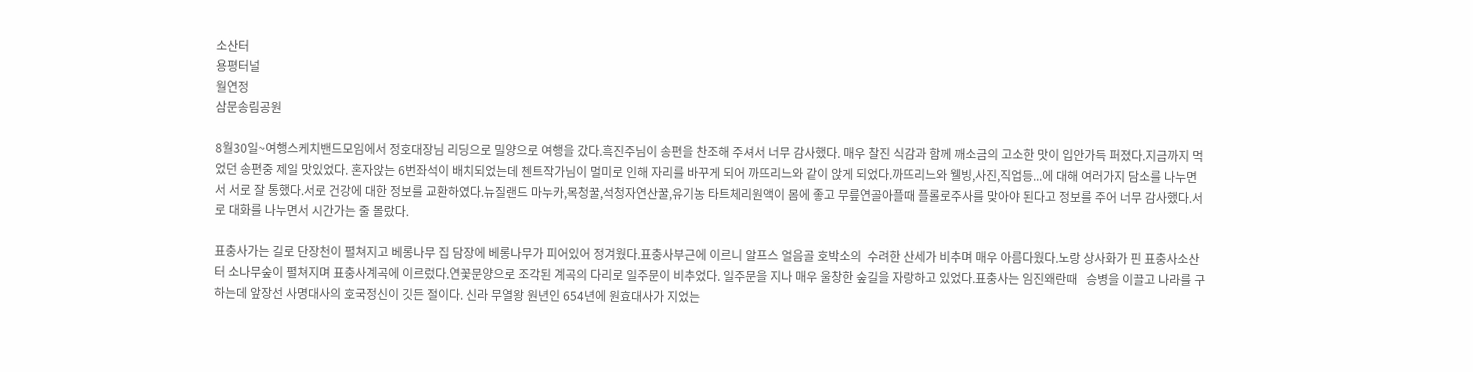소산터
용평터널
월연정
삼문송림공원

8월30일~여행스케치밴드모임에서 정호대장님 리딩으로 밀양으로 여행을 갔다.흑진주님이 송편을 찬조해 주셔서 너무 감사했다. 매우 찰진 식감과 함께 깨소금의 고소한 맛이 입안가득 퍼졌다.지금까지 먹었던 송편중 제일 맛있었다. 혼자앉는 6번좌석이 배치되었는데 첸트작가님이 멀미로 인해 자리를 바꾸게 되어 까뜨리느와 같이 앉게 되었다.까뜨리느와 웰빙,사진,직업등...에 대해 여러가지 담소를 나누면서 서로 잘 통했다.서로 건강에 대한 정보를 교환하였다.뉴질랜드 마누카,목청꿀,석청자연산꿀,유기농 타트체리원액이 몸에 좋고 무릎연골아플때 플롤로주사를 맞아야 된다고 정보를 주어 너무 감사했다.서로 대화를 나누면서 시간가는 줄 몰랐다.

표충사가는 길로 단장천이 펼쳐지고 베롱나무 집 담장에 베롱나무가 피어있어 정겨웠다.표충사부근에 이르니 알프스 얼음골 호박소의  수려한 산세가 비추며 매우 아름다웠다.노랑 상사화가 핀 표충사소산터 소나무숲이 펼쳐지며 표충사계곡에 이르렀다.연꽃문양으로 조각된 계곡의 다리로 일주문이 비추었다. 일주문을 지나 매우 울창한 숲길을 자랑하고 있었다.표충사는 임진왜란때   승병을 이끌고 나라를 구하는데 앞장선 사명대사의 호국정신이 깃든 절이다. 신라 무열왕 원년인 654년에 원효대사가 지었는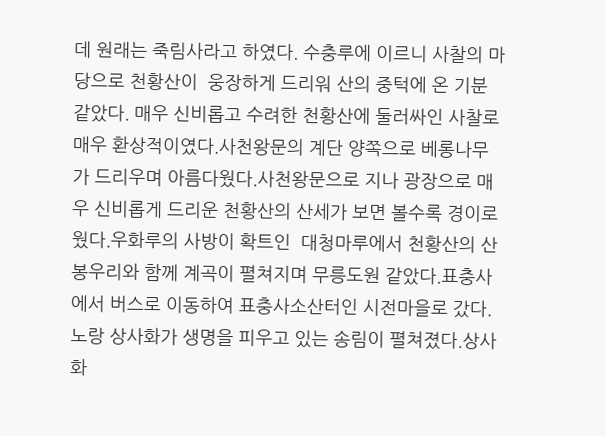데 원래는 죽림사라고 하였다. 수충루에 이르니 사찰의 마당으로 천황산이  웅장하게 드리워 산의 중턱에 온 기분 같았다. 매우 신비롭고 수려한 천황산에 둘러싸인 사찰로 매우 환상적이였다.사천왕문의 계단 양쪽으로 베롱나무가 드리우며 아름다웠다.사천왕문으로 지나 광장으로 매우 신비롭게 드리운 천황산의 산세가 보면 볼수록 경이로웠다.우화루의 사방이 확트인  대청마루에서 천황산의 산봉우리와 함께 계곡이 펼쳐지며 무릉도원 같았다.표충사에서 버스로 이동하여 표충사소산터인 시전마을로 갔다. 노랑 상사화가 생명을 피우고 있는 송림이 펼쳐졌다.상사화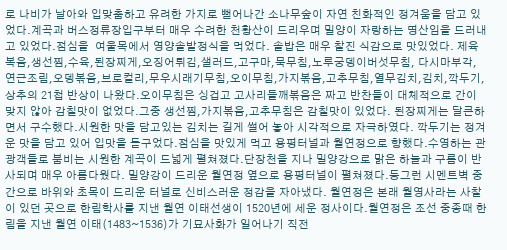로 나비가 날아와 입맞춤하고 유려한 가지로 뻗어나간 소나무숲이 자연 친화적인 정겨움을 담고 있었다.계곡과 버스정류장입구부터 매우 수려한 천황산이 드리우며 밀양이 자랑하는 명산임을 드러내고 있었다.점심을  여울목에서 영양솥밭정식을 먹었다. 솥밥은 매우 찰진 식감으로 맛있었다. 제육복음,생선찜,수육,된장찌게,오징어튀김,샐러드,고구마,묵무침,노루궁뎅이버섯무침, 다시마부각,연근조림,오뎅볶음,브로컬리,무우시래기무침,오이무침,가지볶음,고추무침,열무김치,김치,깍두기,상추의 21첩 반상이 나왔다.오이무침은 싱겁고 고사리들깨볶음은 짜고 반찬들이 대체적으로 간이 맞지 않아 감칠맛이 없었다.그중 생선찜,가지볶음,고추무침은 감칠맛이 있었다. 된장찌게는 달큰하면서 구수했다.시원한 맛을 담고있는 김치는 길게 썰어 놓아 시각적으로 자극하였다. 깍두기는 정겨운 맛을 담고 있어 입맛을 돋구었다.점심을 맛있게 먹고 용평터널과 월연정으로 향했다.수영하는 관광객들로 붐비는 시원한 계곡이 드넓게 펼쳐졌다.단장천을 지나 밀양강으로 맑은 하늘과 구름이 반사되며 매우 아름다웠다. 밀양강이 드리운 월연정 옆으로 용평터널이 펼쳐졌다.둥그런 시멘트벽 중간으로 바위와 초목이 드리운 터널로 신비스러운 정감을 자아냈다. 월연정은 본래 월영사라는 사찰이 있던 곳으로 한림학사를 지낸 월연 이태선생이 1520년에 세운 정사이다.월연정은 조선 중종때 한림을 지낸 월연 이태(1483~1536)가 기묘사화가 일어나기 직전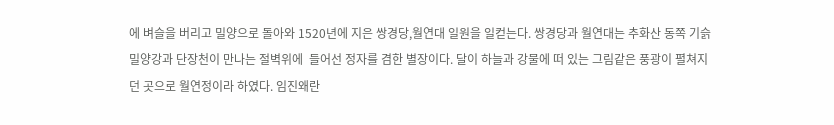에 벼슬을 버리고 밀양으로 돌아와 1520년에 지은 쌍경당,월연대 일원을 일컫는다. 쌍경당과 월연대는 추화산 동쪽 기슭 밀양강과 단장천이 만나는 절벽위에  들어선 정자를 겸한 별장이다. 달이 하늘과 강물에 떠 있는 그림같은 풍광이 펼쳐지던 곳으로 월연정이라 하였다. 임진왜란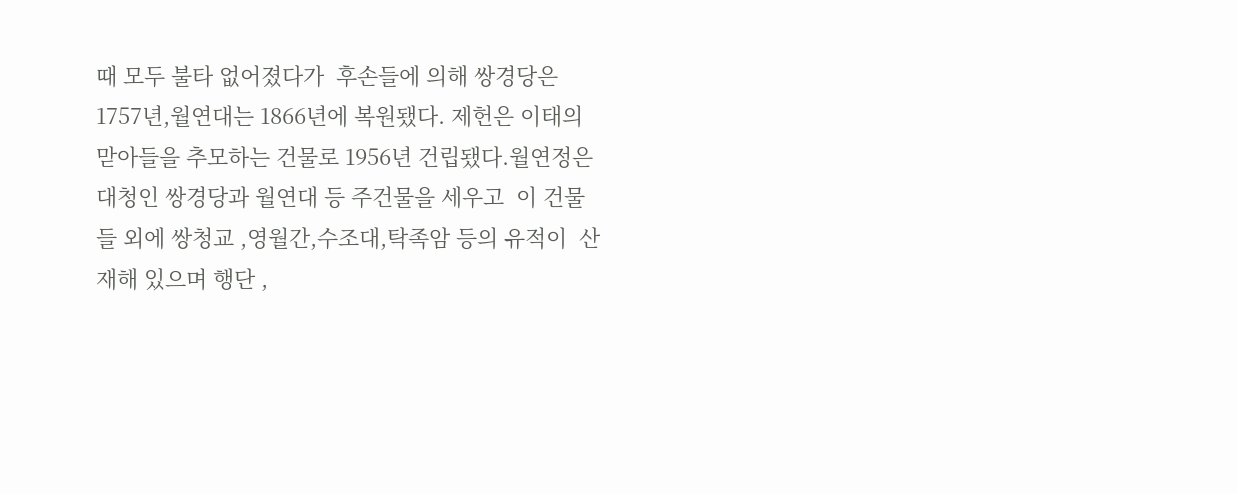때 모두 불타 없어졌다가  후손들에 의해 쌍경당은 1757년,월연대는 1866년에 복원됐다. 제헌은 이태의 맏아들을 추모하는 건물로 1956년 건립됐다.월연정은 대청인 쌍경당과 월연대 등 주건물을 세우고  이 건물들 외에 쌍청교 ,영월간,수조대,탁족암 등의 유적이  산재해 있으며 행단 ,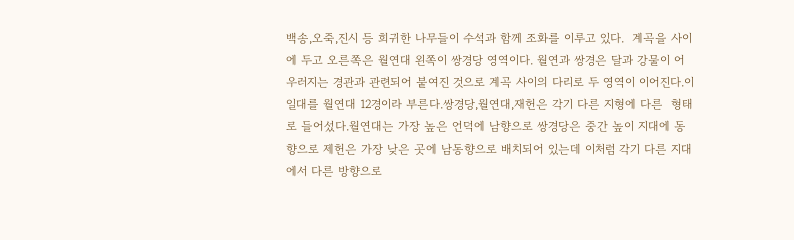백송,오죽,진시 등 희귀한 나무들이 수석과 함께 조화를 이루고 있다.  계곡을 사이에 두고 오른쪽은 월연대 왼쪽이 쌍경당 영역이다. 월연과 쌍경은 달과 강물이 어우러지는 경관과 관련되어 붙여진 것으로 계곡 사이의 다리로 두 영역이 이어진다.이 일대를 월연대 12경이라 부른다.쌍경당,월연대,재헌은 각기 다른 지형에 다른  형태로 들어섰다.월연대는 가장 높은 언덕에 남향으로 쌍경당은 중간 높이 지대에 동향으로 제헌은 가장 낮은 곳에 남동향으로 배치되어 있는데 이처럼 각기 다른 지대에서 다른 방향으로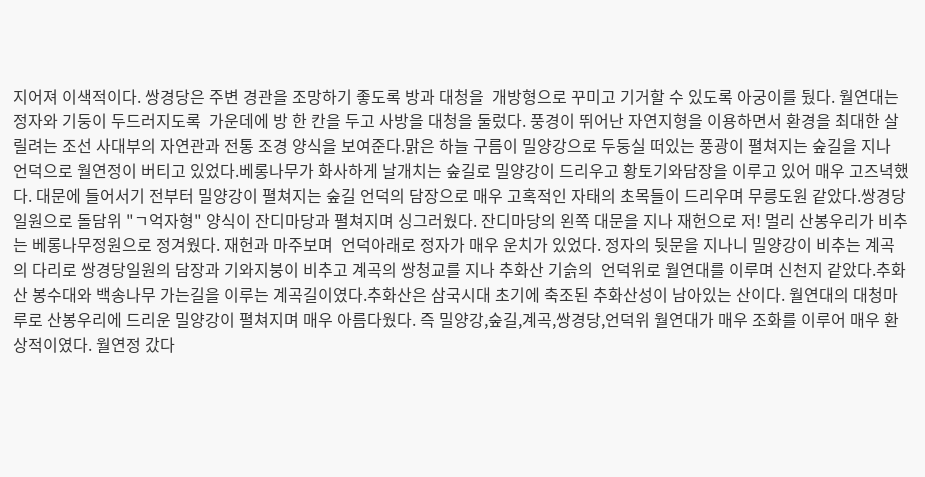지어져 이색적이다. 쌍경당은 주변 경관을 조망하기 좋도록 방과 대청을  개방형으로 꾸미고 기거할 수 있도록 아궁이를 뒀다. 월연대는 정자와 기둥이 두드러지도록  가운데에 방 한 칸을 두고 사방을 대청을 둘렀다. 풍경이 뛰어난 자연지형을 이용하면서 환경을 최대한 살릴려는 조선 사대부의 자연관과 전통 조경 양식을 보여준다.맑은 하늘 구름이 밀양강으로 두둥실 떠있는 풍광이 펼쳐지는 숲길을 지나  언덕으로 월연정이 버티고 있었다.베롱나무가 화사하게 날개치는 숲길로 밀양강이 드리우고 황토기와담장을 이루고 있어 매우 고즈녁했다. 대문에 들어서기 전부터 밀양강이 펼쳐지는 숲길 언덕의 담장으로 매우 고혹적인 자태의 초목들이 드리우며 무릉도원 같았다.쌍경당 일원으로 돌담위 "ㄱ억자형" 양식이 잔디마당과 펼쳐지며 싱그러웠다. 잔디마당의 왼쪽 대문을 지나 재헌으로 저! 멀리 산봉우리가 비추는 베롱나무정원으로 정겨웠다. 재헌과 마주보며  언덕아래로 정자가 매우 운치가 있었다. 정자의 뒷문을 지나니 밀양강이 비추는 계곡의 다리로 쌍경당일원의 담장과 기와지붕이 비추고 계곡의 쌍청교를 지나 추화산 기슭의  언덕위로 월연대를 이루며 신천지 같았다.추화산 봉수대와 백송나무 가는길을 이루는 계곡길이였다.추화산은 삼국시대 초기에 축조된 추화산성이 남아있는 산이다. 월연대의 대청마루로 산봉우리에 드리운 밀양강이 펼쳐지며 매우 아름다웠다. 즉 밀양강,숲길,계곡,쌍경당,언덕위 월연대가 매우 조화를 이루어 매우 환상적이였다. 월연정 갔다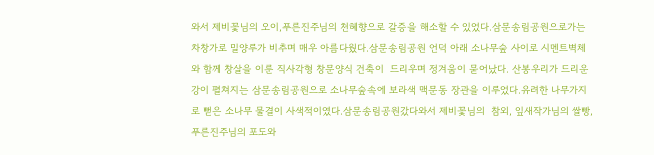와서 제비꽃님의 오이,푸른진주님의 천혜향으로 갈증을 해소할 수 있었다.삼문송림공원으로가는 차창가로 밀양루가 비추며 매우 아름다웠다.삼문송림공원 언덕 아래 소나무숲 사이로 시멘트벽체와 함께 창살을 이룬 직사각형 창문양식 건축이  드리우며 정겨움이 묻어났다. 산봉우리가 드리운 강이 펼쳐지는 삼문송림공원으로 소나무숲속에 보라색 맥문동 장관을 이루었다.유려한 나무가지로 뻗은 소나무 물결이 사색적이였다.삼문송림공원갔다와서 제비꽃님의  참외, 잎새작가님의 쌀빵, 푸른진주님의 포도와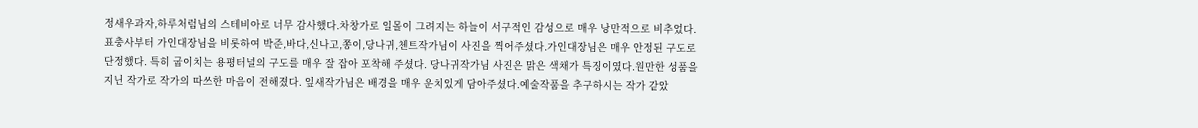정새우과자,하루처럼님의 스테비아로 너무 감사했다.차창가로 일몰이 그려지는 하늘이 서구적인 감성으로 매우 낭만적으로 비추었다.표충사부터 가인대장님을 비롯하여 박준,바다,신나고,쫑이,당나귀,첸트작가님이 사진을 찍어주셨다.가인대장님은 매우 안정된 구도로 단정했다. 특히 굽이치는 용평터널의 구도를 매우 잘 잡아 포착해 주셨다. 당나귀작가님 사진은 맑은 색채가 특징이였다.원만한 성품을 지닌 작가로 작가의 따쓰한 마음이 전해졌다. 잎새작가님은 배경을 매우 운치있게 담아주셨다.예술작품을 추구하시는 작가 같았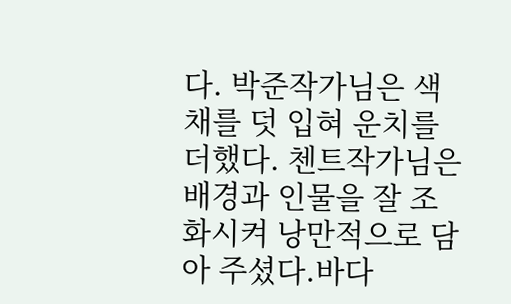다. 박준작가님은 색채를 덧 입혀 운치를 더했다. 첸트작가님은 배경과 인물을 잘 조화시켜 낭만적으로 담아 주셨다.바다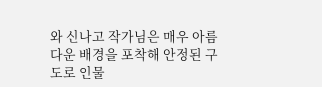와 신나고 작가님은 매우 아름다운 배경을 포착해 안정된 구도로 인물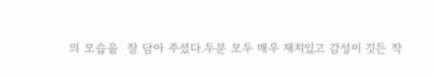의 모습을  잘 담아 주셨다.두분 모두 매우 재치있고 감성이 깃든 작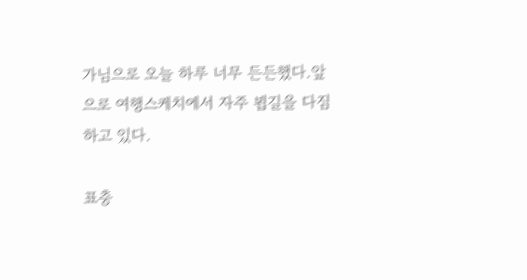가님으로 오늘 하루 너무 든든했다.앞으로 여행스케치에서 자주 뵙길을 다짐하고 있다.

표충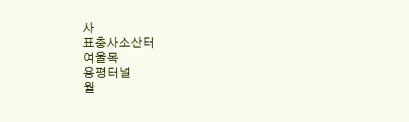사
표충사소산터
여울목
용평터널
월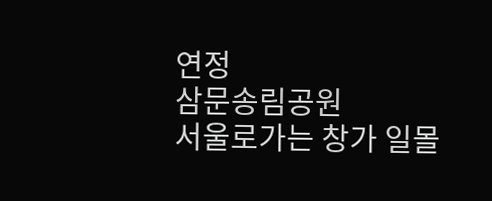연정
삼문송림공원
서울로가는 창가 일몰